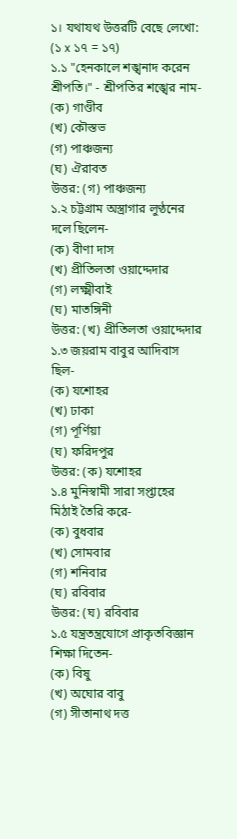১। যথাযথ উত্তরটি বেছে লেখো: (১ x ১৭ = ১৭)
১.১ "হেনকালে শঙ্খনাদ করেন শ্রীপতি।" - শ্রীপতির শঙ্খের নাম-
(ক) গাণ্ডীব
(খ) কৌস্তভ
(গ) পাঞ্চজন্য
(ঘ) ঐরাবত
উত্তর: (গ) পাঞ্চজন্য
১.২ চট্টগ্রাম অস্ত্রাগার লুণ্ঠনের দলে ছিলেন-
(ক) বীণা দাস
(খ) প্রীতিলতা ওয়াদ্দেদার
(গ) লক্ষ্মীবাই
(ঘ) মাতঙ্গিনী
উত্তর: (খ) প্রীতিলতা ওয়াদ্দেদার
১.৩ জয়রাম বাবুর আদিবাস ছিল-
(ক) যশোহর
(খ) ঢাকা
(গ) পূর্ণিয়া
(ঘ) ফরিদপুর
উত্তর: (ক) যশোহর
১.৪ মুনিস্বামী সারা সপ্তাহের মিঠাই তৈরি করে-
(ক) বুধবার
(খ) সোমবার
(গ) শনিবার
(ঘ) রবিবার
উত্তর: (ঘ) রবিবার
১.৫ যন্ত্রতন্ত্রযোগে প্রাকৃতবিজ্ঞান শিক্ষা দিতেন-
(ক) বিষু
(খ) অঘোর বাবু
(গ) সীতানাথ দত্ত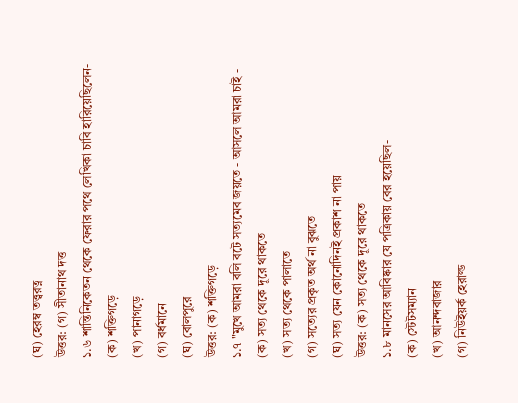(ঘ) হেরম্ব তত্ত্বরত্ন
উত্তর: (গ) সীতানাথ দত্ত
১.৬ শান্তিনিকেতন থেকে ফেরার পথে লেখিকা চাবি হারিয়েছিলেন-
(ক) শক্তিগড়ে
(খ) পানাগড়ে
(গ) বর্ধমানে
(ঘ) বোলপুরে
উত্তর: (ক) শক্তিগড়ে
১.৭ "মুখে আমরা বলি বটে সত্যমেব জয়তে - আসলে আমরা চাই -
(ক) সত্য থেকে দূরে থাকতে
(খ) সত্য থেকে পালাতে
(গ) সত্যের প্রকৃত অর্থ না বুঝতে
(ঘ) সত্য যেন কোনোদিনই প্রকাশ না পায়
উত্তর: (ক) সত্য থেকে দূরে থাকতে
১.৮ মানসের আবিষ্কার যে পত্রিকায় বের হয়েছিল-
(ক) স্টেটসম্যান
(খ) আনন্দবাজার
(গ) নিউইয়র্ক হেরাল্ড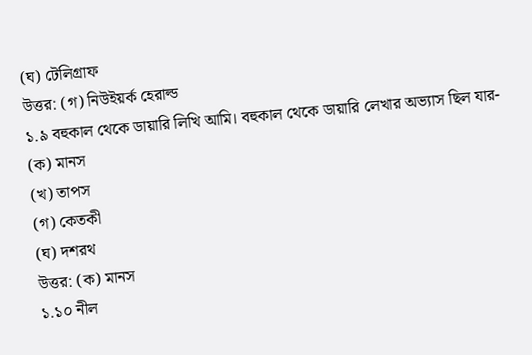(ঘ) টেলিগ্রাফ
উত্তর: (গ) নিউইয়র্ক হেরাল্ড
১.৯ বহুকাল থেকে ডায়ারি লিখি আমি। বহুকাল থেকে ডায়ারি লেখার অভ্যাস ছিল যার-
(ক) মানস
(খ) তাপস
(গ) কেতকী
(ঘ) দশরথ
উত্তর: (ক) মানস
১.১০ নীল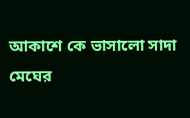আকাশে কে ভাসালো সাদা মেঘের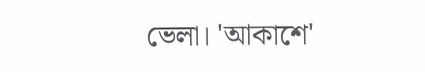ভেলা। 'আকাশে'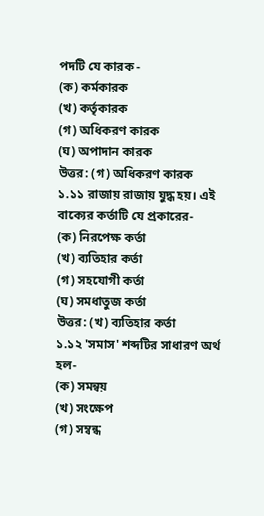পদটি যে কারক -
(ক) কর্মকারক
(খ) কর্তৃকারক
(গ) অধিকরণ কারক
(ঘ) অপাদান কারক
উত্তর: (গ) অধিকরণ কারক
১.১১ রাজায় রাজায় যুদ্ধ হয়। এই বাক্যের কর্তাটি যে প্রকারের-
(ক) নিরপেক্ষ কর্তা
(খ) ব্যতিহার কর্তা
(গ) সহযোগী কর্তা
(ঘ) সমধাতুজ কর্তা
উত্তর: (খ) ব্যতিহার কর্তা
১.১২ 'সমাস' শব্দটির সাধারণ অর্থ হল-
(ক) সমন্বয়
(খ) সংক্ষেপ
(গ) সম্বন্ধ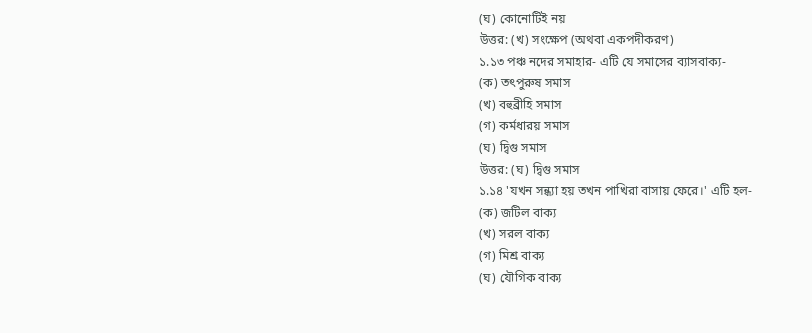(ঘ) কোনোটিই নয়
উত্তর: (খ) সংক্ষেপ (অথবা একপদীকরণ)
১.১৩ পঞ্চ নদের সমাহার- এটি যে সমাসের ব্যাসবাক্য-
(ক) তৎপুরুষ সমাস
(খ) বহুব্রীহি সমাস
(গ) কর্মধারয় সমাস
(ঘ) দ্বিগু সমাস
উত্তর: (ঘ) দ্বিগু সমাস
১.১৪ 'যখন সন্ধ্যা হয় তখন পাখিরা বাসায় ফেরে।' এটি হল-
(ক) জটিল বাক্য
(খ) সরল বাক্য
(গ) মিশ্র বাক্য
(ঘ) যৌগিক বাক্য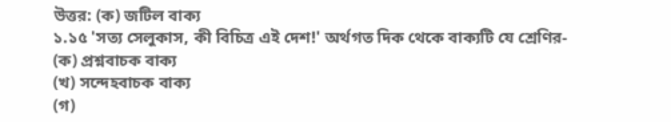উত্তর: (ক) জটিল বাক্য
১.১৫ 'সত্য সেলুকাস, কী বিচিত্র এই দেশ!' অর্থগত দিক থেকে বাক্যটি যে শ্রেণির-
(ক) প্রশ্নবাচক বাক্য
(খ) সন্দেহবাচক বাক্য
(গ)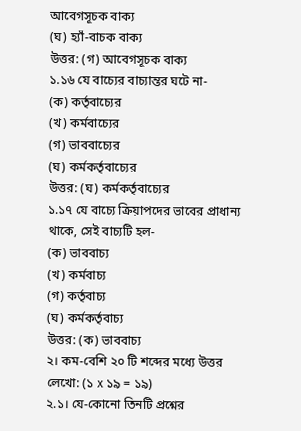আবেগসূচক বাক্য
(ঘ) হ্যাঁ-বাচক বাক্য
উত্তর: (গ) আবেগসূচক বাক্য
১.১৬ যে বাচ্যের বাচ্যান্তর ঘটে না-
(ক) কর্তৃবাচ্যের
(খ) কর্মবাচ্যের
(গ) ভাববাচ্যের
(ঘ) কর্মকর্তৃবাচ্যের
উত্তর: (ঘ) কর্মকর্তৃবাচ্যের
১.১৭ যে বাচ্যে ক্রিয়াপদের ভাবের প্রাধান্য থাকে, সেই বাচ্যটি হল-
(ক) ভাববাচ্য
(খ) কর্মবাচ্য
(গ) কর্তৃবাচ্য
(ঘ) কর্মকর্তৃবাচ্য
উত্তর: (ক) ভাববাচ্য
২। কম-বেশি ২০ টি শব্দের মধ্যে উত্তর লেখো: (১ x ১৯ = ১৯)
২.১। যে-কোনো তিনটি প্রশ্নের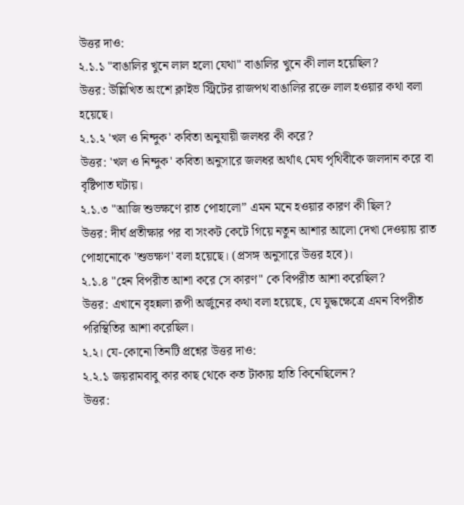উত্তর দাও:
২.১.১ "বাঙালির খুনে লাল হলো যেথা" বাঙালির খুনে কী লাল হয়েছিল?
উত্তর: উল্লিখিত অংশে ক্লাইভ স্ট্রিটের রাজপথ বাঙালির রক্তে লাল হওয়ার কথা বলা হয়েছে।
২.১.২ 'খল ও নিন্দুক' কবিতা অনুযায়ী জলধর কী করে?
উত্তর: 'খল ও নিন্দুক' কবিতা অনুসারে জলধর অর্থাৎ মেঘ পৃথিবীকে জলদান করে বা বৃষ্টিপাত ঘটায়।
২.১.৩ "আজি শুভক্ষণে রাত পোহালো” এমন মনে হওয়ার কারণ কী ছিল?
উত্তর: দীর্ঘ প্রতীক্ষার পর বা সংকট কেটে গিয়ে নতুন আশার আলো দেখা দেওয়ায় রাত পোহানোকে 'শুভক্ষণ' বলা হয়েছে। (প্রসঙ্গ অনুসারে উত্তর হবে)।
২.১.৪ "হেন বিপরীত আশা করে সে কারণ" কে বিপরীত আশা করেছিল?
উত্তর: এখানে বৃহন্নলা রূপী অর্জুনের কথা বলা হয়েছে, যে যুদ্ধক্ষেত্রে এমন বিপরীত পরিস্থিতির আশা করেছিল।
২.২। যে-কোনো তিনটি প্রশ্নের উত্তর দাও:
২.২.১ জয়রামবাবু কার কাছ থেকে কত টাকায় হাতি কিনেছিলেন?
উত্তর: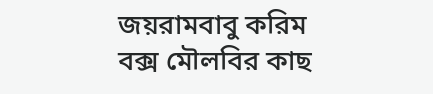জয়রামবাবু করিম বক্স মৌলবির কাছ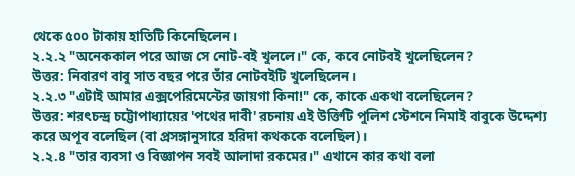থেকে ৫০০ টাকায় হাতিটি কিনেছিলেন।
২.২.২ "অনেককাল পরে আজ সে নোট-বই খুললে।" কে, কবে নোটবই খুলেছিলেন?
উত্তর: নিবারণ বাবু সাত বছর পরে তাঁর নোটবইটি খুলেছিলেন।
২.২.৩ "এটাই আমার এক্সপেরিমেন্টের জায়গা কিনা!" কে, কাকে একথা বলেছিলেন?
উত্তর: শরৎচন্দ্র চট্টোপাধ্যায়ের 'পথের দাবী' রচনায় এই উক্তিটি পুলিশ স্টেশনে নিমাই বাবুকে উদ্দেশ্য করে অপূব বলেছিল (বা প্রসঙ্গানুসারে হরিদা কথককে বলেছিল)।
২.২.৪ "তার ব্যবসা ও বিজ্ঞাপন সবই আলাদা রকমের।" এখানে কার কথা বলা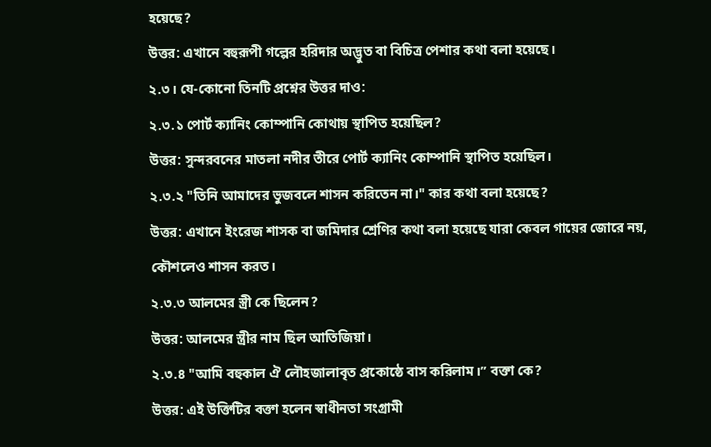হয়েছে?
উত্তর: এখানে বহুরূপী গল্পের হরিদার অদ্ভুত বা বিচিত্র পেশার কথা বলা হয়েছে।
২.৩। যে-কোনো তিনটি প্রশ্নের উত্তর দাও:
২.৩.১ পোর্ট ক্যানিং কোম্পানি কোথায় স্থাপিত হয়েছিল?
উত্তর: সুন্দরবনের মাতলা নদীর তীরে পোর্ট ক্যানিং কোম্পানি স্থাপিত হয়েছিল।
২.৩.২ "তিনি আমাদের ভুজবলে শাসন করিতেন না।" কার কথা বলা হয়েছে?
উত্তর: এখানে ইংরেজ শাসক বা জমিদার শ্রেণির কথা বলা হয়েছে যারা কেবল গায়ের জোরে নয়, কৌশলেও শাসন করত।
২.৩.৩ আলমের স্ত্রী কে ছিলেন?
উত্তর: আলমের স্ত্রীর নাম ছিল আতিজিয়া।
২.৩.৪ "আমি বহুকাল ঐ লৌহজালাবৃত প্রকোষ্ঠে বাস করিলাম।” বক্তা কে?
উত্তর: এই উক্তিটির বক্তা হলেন স্বাধীনতা সংগ্রামী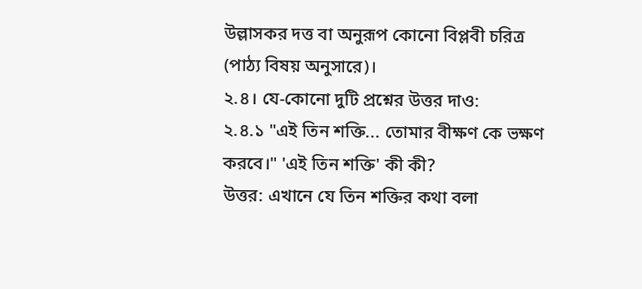উল্লাসকর দত্ত বা অনুরূপ কোনো বিপ্লবী চরিত্র (পাঠ্য বিষয় অনুসারে)।
২.৪। যে-কোনো দুটি প্রশ্নের উত্তর দাও:
২.৪.১ "এই তিন শক্তি... তোমার বীক্ষণ কে ভক্ষণ করবে।" 'এই তিন শক্তি' কী কী?
উত্তর: এখানে যে তিন শক্তির কথা বলা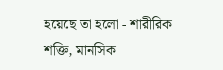হয়েছে তা হলো - শারীরিক শক্তি, মানসিক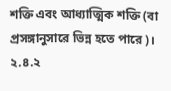শক্তি এবং আধ্যাত্মিক শক্তি (বা প্রসঙ্গানুসারে ভিন্ন হতে পারে)।
২.৪.২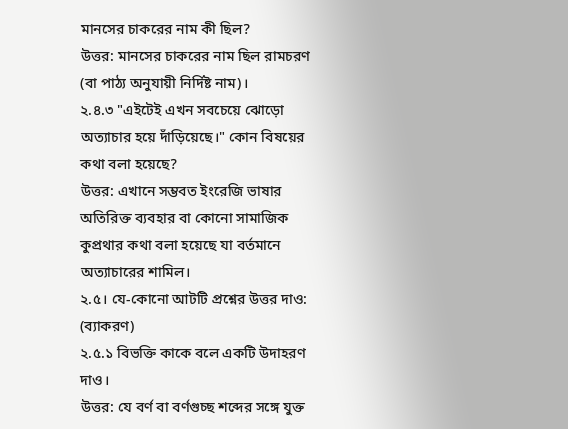মানসের চাকরের নাম কী ছিল?
উত্তর: মানসের চাকরের নাম ছিল রামচরণ (বা পাঠ্য অনুযায়ী নির্দিষ্ট নাম)।
২.৪.৩ "এইটেই এখন সবচেয়ে ঝোড়ো অত্যাচার হয়ে দাঁড়িয়েছে।" কোন বিষয়ের কথা বলা হয়েছে?
উত্তর: এখানে সম্ভবত ইংরেজি ভাষার অতিরিক্ত ব্যবহার বা কোনো সামাজিক কুপ্রথার কথা বলা হয়েছে যা বর্তমানে অত্যাচারের শামিল।
২.৫। যে-কোনো আটটি প্রশ্নের উত্তর দাও: (ব্যাকরণ)
২.৫.১ বিভক্তি কাকে বলে একটি উদাহরণ দাও।
উত্তর: যে বর্ণ বা বর্ণগুচ্ছ শব্দের সঙ্গে যুক্ত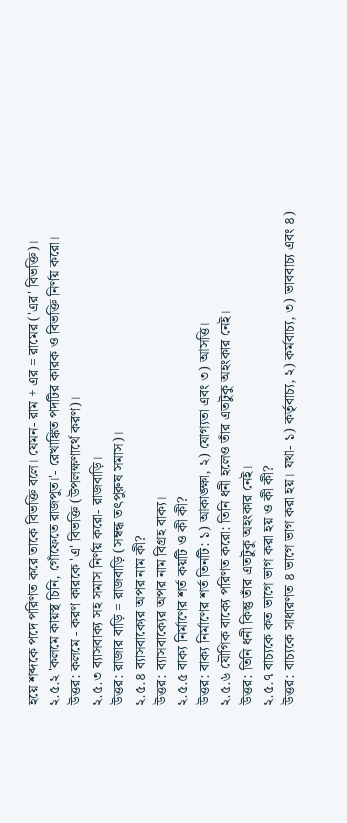হয়ে শব্দকে পদে পরিণত করে তাকে বিভক্তি বলে। যেমন- রাম + এর = রামের ('এর' বিভক্তি)।
২.৫.২ 'কলমে কায়স্থ চিনি, গোঁফেতে রাজপুত।'- রেখাঙ্কিত পদটির কারক ও বিভক্তি নির্ণয় করো।
উত্তর: কলমে - করণ কারকে 'এ' বিভক্তি (উপলক্ষণার্থে করণ)।
২.৫.৩ ব্যাসবাক্য সহ সমাস নির্ণয় করো- রাজবাড়ি।
উত্তর: রাজার বাড়ি = রাজবাড়ি (সম্বন্ধ তৎপুরুষ সমাস)।
২.৫.৪ ব্যাসবাক্যের অপর নাম কী?
উত্তর: ব্যাসবাক্যের অপর নাম বিগ্রহ বাক্য।
২.৫.৫ বাক্য নির্মাণের শর্ত কয়টি ও কী কী?
উত্তর: বাক্য নির্মাণের শর্ত তিনটি: ১) আকাঙ্ক্ষা, ২) যোগ্যতা এবং ৩) আসত্তি।
২.৫.৬ যৌগিক বাক্যে পরিণত করো: তিনি ধনী হলেও তাঁর এতটুকু অহংকার নেই।
উত্তর: তিনি ধনী কিন্তু তাঁর এতটুকু অহংকার নেই।
২.৫.৭ বাচ্যকে কত ভাগে ভাগ করা হয় ও কী কী?
উত্তর: বাচ্যকে সাধারণত ৪ ভাগে ভাগ করা হয়। যথা- ১) কর্তৃবাচ্য, ২) কর্মবাচ্য, ৩) ভাববাচ্য এবং ৪)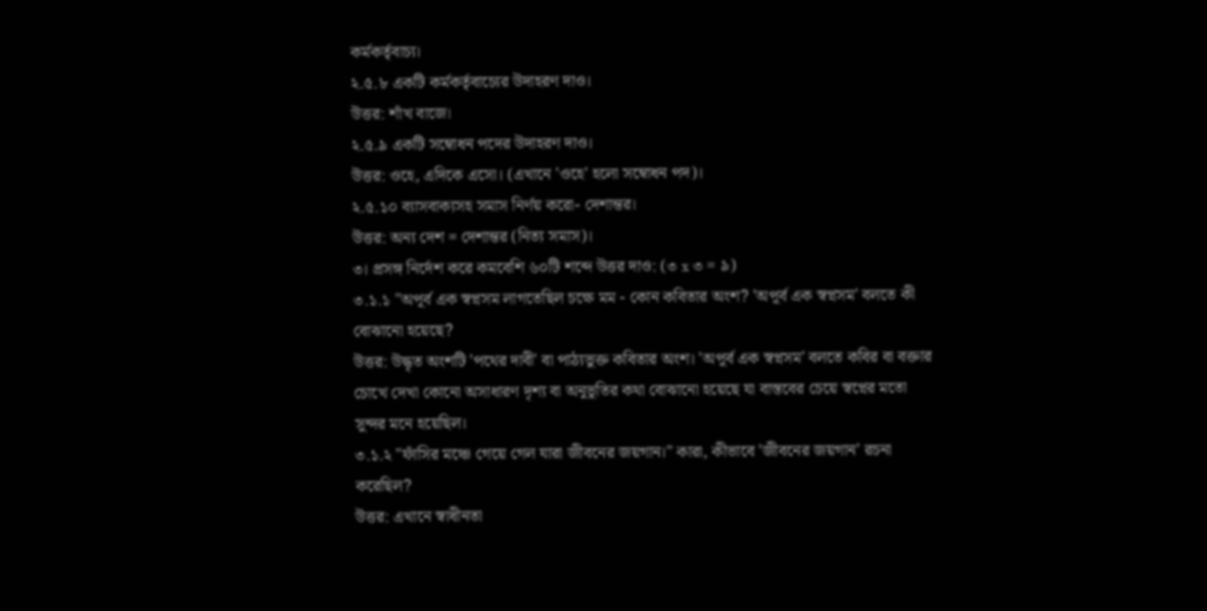কর্মকর্তৃবাচ্য।
২.৫.৮ একটি কর্মকর্তৃবাচ্যের উদাহরণ দাও।
উত্তর: শাঁখ বাজে।
২.৫.৯ একটি সম্বোধন পদের উদাহরণ দাও।
উত্তর: ওহে, এদিকে এসো। (এখানে 'ওহে' হলো সম্বোধন পদ)।
২.৫.১০ ব্যাসবাক্যসহ সমাস নির্ণয় করো- দেশান্তর।
উত্তর: অন্য দেশ = দেশান্তর (নিত্য সমাস)।
৩। প্রসঙ্গ নির্দেশ করে কমবেশি ৬০টি শব্দে উত্তর দাও: (৩ x ৩ = ৯)
৩.১.১ "অপূর্ব এক স্বপ্নসম লাগতেছিল চক্ষে মম - কোন কবিতার অংশ? 'অপূর্ব এক স্বপ্নসম' বলতে কী বোঝানো হয়েছে?
উত্তর: উদ্ধৃত অংশটি 'পথের দাবী' বা পাঠ্যভুক্ত কবিতার অংশ। 'অপূর্ব এক স্বপ্নসম' বলতে কবির বা বক্তার চোখে দেখা কোনো অসাধারণ দৃশ্য বা অনুভূতির কথা বোঝানো হয়েছে যা বাস্তবের চেয়ে স্বপ্নের মতো সুন্দর মনে হয়েছিল।
৩.১.২ "ফাঁসির মঞ্চে গেয়ে গেল যারা জীবনের জয়গান।" কারা, কীভাবে 'জীবনের জয়গান' রচনা করেছিল?
উত্তর: এখানে স্বাধীনতা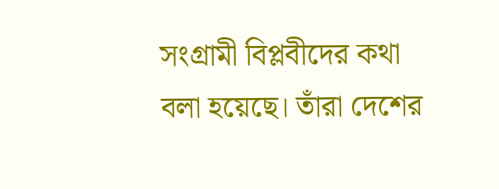সংগ্রামী বিপ্লবীদের কথা বলা হয়েছে। তাঁরা দেশের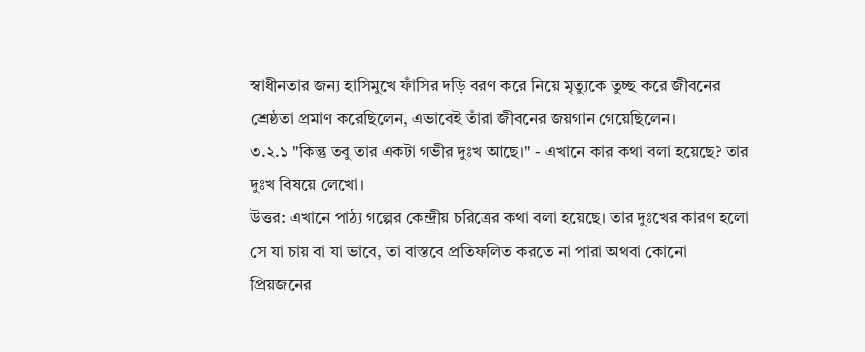স্বাধীনতার জন্য হাসিমুখে ফাঁসির দড়ি বরণ করে নিয়ে মৃত্যুকে তুচ্ছ করে জীবনের শ্রেষ্ঠতা প্রমাণ করেছিলেন, এভাবেই তাঁরা জীবনের জয়গান গেয়েছিলেন।
৩.২.১ "কিন্তু তবু তার একটা গভীর দুঃখ আছে।" - এখানে কার কথা বলা হয়েছে? তার দুঃখ বিষয়ে লেখো।
উত্তর: এখানে পাঠ্য গল্পের কেন্দ্রীয় চরিত্রের কথা বলা হয়েছে। তার দুঃখের কারণ হলো সে যা চায় বা যা ভাবে, তা বাস্তবে প্রতিফলিত করতে না পারা অথবা কোনো প্রিয়জনের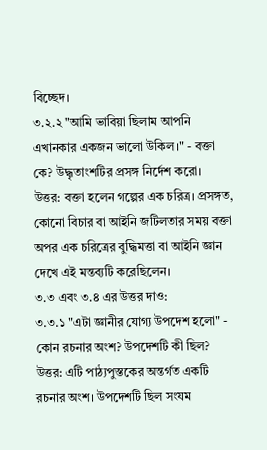বিচ্ছেদ।
৩.২.২ "আমি ভাবিয়া ছিলাম আপনি এখানকার একজন ভালো উকিল।" - বক্তা কে? উদ্ধৃতাংশটির প্রসঙ্গ নির্দেশ করো।
উত্তর: বক্তা হলেন গল্পের এক চরিত্র। প্রসঙ্গত, কোনো বিচার বা আইনি জটিলতার সময় বক্তা অপর এক চরিত্রের বুদ্ধিমত্তা বা আইনি জ্ঞান দেখে এই মন্তব্যটি করেছিলেন।
৩.৩ এবং ৩.৪ এর উত্তর দাও:
৩.৩.১ "এটা জ্ঞানীর যোগ্য উপদেশ হলো" - কোন রচনার অংশ? উপদেশটি কী ছিল?
উত্তর: এটি পাঠ্যপুস্তকের অন্তর্গত একটি রচনার অংশ। উপদেশটি ছিল সংযম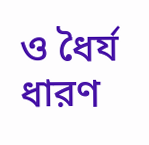ও ধৈর্য ধারণ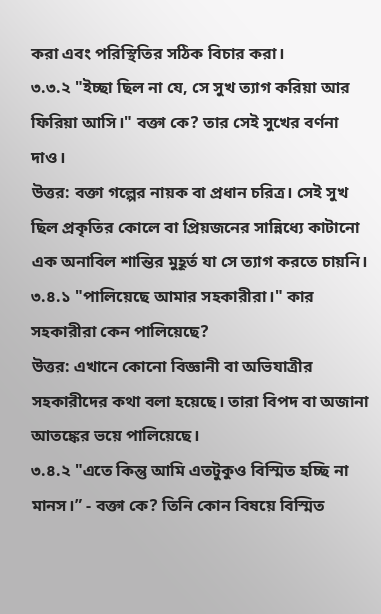করা এবং পরিস্থিতির সঠিক বিচার করা।
৩.৩.২ "ইচ্ছা ছিল না যে, সে সুখ ত্যাগ করিয়া আর ফিরিয়া আসি।" বক্তা কে? তার সেই সুখের বর্ণনা দাও।
উত্তর: বক্তা গল্পের নায়ক বা প্রধান চরিত্র। সেই সুখ ছিল প্রকৃতির কোলে বা প্রিয়জনের সান্নিধ্যে কাটানো এক অনাবিল শান্তির মুহূর্ত যা সে ত্যাগ করতে চায়নি।
৩.৪.১ "পালিয়েছে আমার সহকারীরা।" কার সহকারীরা কেন পালিয়েছে?
উত্তর: এখানে কোনো বিজ্ঞানী বা অভিযাত্রীর সহকারীদের কথা বলা হয়েছে। তারা বিপদ বা অজানা আতঙ্কের ভয়ে পালিয়েছে।
৩.৪.২ "এতে কিন্তু আমি এতটুকুও বিস্মিত হচ্ছি না মানস।” - বক্তা কে? তিনি কোন বিষয়ে বিস্মিত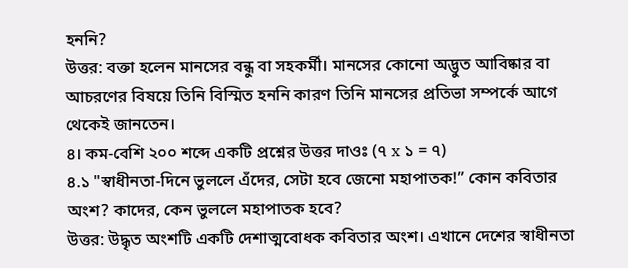হননি?
উত্তর: বক্তা হলেন মানসের বন্ধু বা সহকর্মী। মানসের কোনো অদ্ভুত আবিষ্কার বা আচরণের বিষয়ে তিনি বিস্মিত হননি কারণ তিনি মানসের প্রতিভা সম্পর্কে আগে থেকেই জানতেন।
৪। কম-বেশি ২০০ শব্দে একটি প্রশ্নের উত্তর দাওঃ (৭ x ১ = ৭)
৪.১ "স্বাধীনতা-দিনে ভুললে এঁদের, সেটা হবে জেনো মহাপাতক!” কোন কবিতার অংশ? কাদের, কেন ভুললে মহাপাতক হবে?
উত্তর: উদ্ধৃত অংশটি একটি দেশাত্মবোধক কবিতার অংশ। এখানে দেশের স্বাধীনতা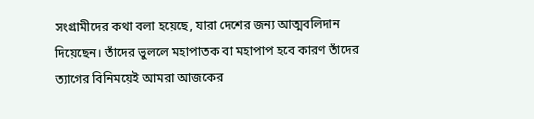সংগ্রামীদের কথা বলা হয়েছে, যারা দেশের জন্য আত্মবলিদান দিয়েছেন। তাঁদের ভুললে মহাপাতক বা মহাপাপ হবে কারণ তাঁদের ত্যাগের বিনিময়েই আমরা আজকের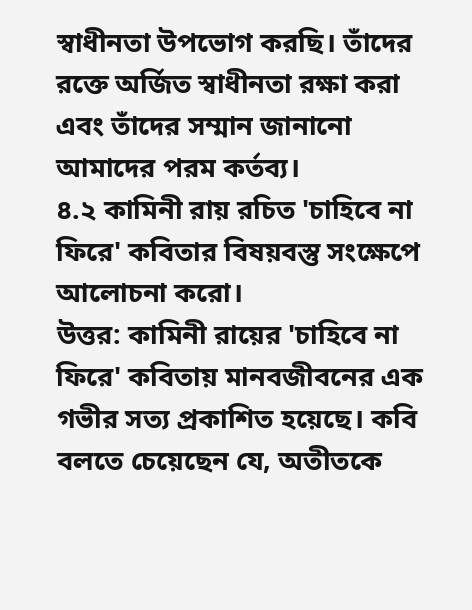স্বাধীনতা উপভোগ করছি। তাঁদের রক্তে অর্জিত স্বাধীনতা রক্ষা করা এবং তাঁদের সম্মান জানানো আমাদের পরম কর্তব্য।
৪.২ কামিনী রায় রচিত 'চাহিবে না ফিরে' কবিতার বিষয়বস্তু সংক্ষেপে আলোচনা করো।
উত্তর: কামিনী রায়ের 'চাহিবে না ফিরে' কবিতায় মানবজীবনের এক গভীর সত্য প্রকাশিত হয়েছে। কবি বলতে চেয়েছেন যে, অতীতকে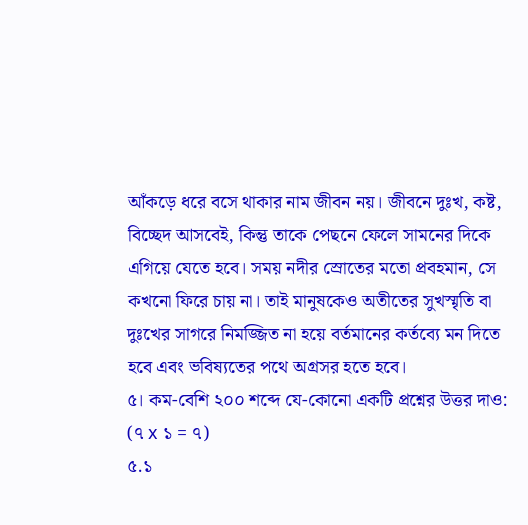আঁকড়ে ধরে বসে থাকার নাম জীবন নয়। জীবনে দুঃখ, কষ্ট, বিচ্ছেদ আসবেই, কিন্তু তাকে পেছনে ফেলে সামনের দিকে এগিয়ে যেতে হবে। সময় নদীর স্রোতের মতো প্রবহমান, সে কখনো ফিরে চায় না। তাই মানুষকেও অতীতের সুখস্মৃতি বা দুঃখের সাগরে নিমজ্জিত না হয়ে বর্তমানের কর্তব্যে মন দিতে হবে এবং ভবিষ্যতের পথে অগ্রসর হতে হবে।
৫। কম-বেশি ২০০ শব্দে যে-কোনো একটি প্রশ্নের উত্তর দাও: (৭ x ১ = ৭)
৫.১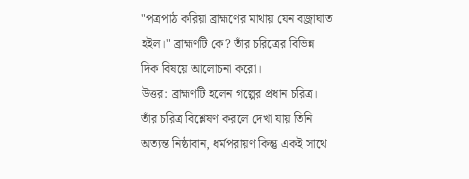"পত্রপাঠ করিয়া ব্রাহ্মণের মাথায় যেন বজ্রাঘাত হইল।" ব্রাহ্মণটি কে? তাঁর চরিত্রের বিভিন্ন দিক বিষয়ে আলোচনা করো।
উত্তর: ব্রাহ্মণটি হলেন গল্পের প্রধান চরিত্র। তাঁর চরিত্র বিশ্লেষণ করলে দেখা যায় তিনি অত্যন্ত নিষ্ঠাবান, ধর্মপরায়ণ কিন্তু একই সাথে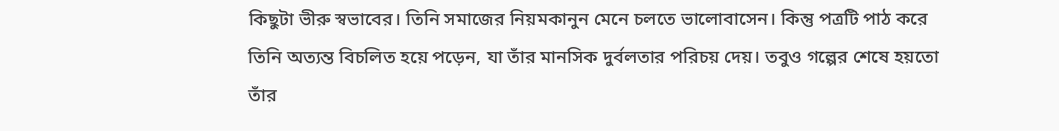কিছুটা ভীরু স্বভাবের। তিনি সমাজের নিয়মকানুন মেনে চলতে ভালোবাসেন। কিন্তু পত্রটি পাঠ করে তিনি অত্যন্ত বিচলিত হয়ে পড়েন, যা তাঁর মানসিক দুর্বলতার পরিচয় দেয়। তবুও গল্পের শেষে হয়তো তাঁর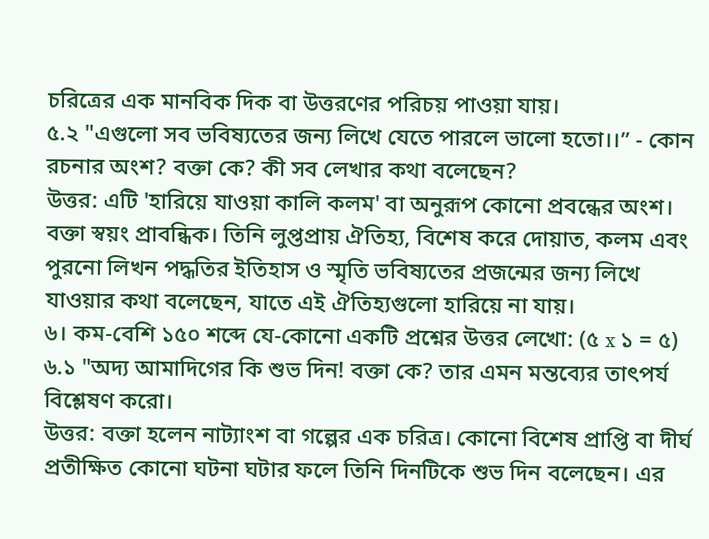চরিত্রের এক মানবিক দিক বা উত্তরণের পরিচয় পাওয়া যায়।
৫.২ "এগুলো সব ভবিষ্যতের জন্য লিখে যেতে পারলে ভালো হতো।।” - কোন রচনার অংশ? বক্তা কে? কী সব লেখার কথা বলেছেন?
উত্তর: এটি 'হারিয়ে যাওয়া কালি কলম' বা অনুরূপ কোনো প্রবন্ধের অংশ। বক্তা স্বয়ং প্রাবন্ধিক। তিনি লুপ্তপ্রায় ঐতিহ্য, বিশেষ করে দোয়াত, কলম এবং পুরনো লিখন পদ্ধতির ইতিহাস ও স্মৃতি ভবিষ্যতের প্রজন্মের জন্য লিখে যাওয়ার কথা বলেছেন, যাতে এই ঐতিহ্যগুলো হারিয়ে না যায়।
৬। কম-বেশি ১৫০ শব্দে যে-কোনো একটি প্রশ্নের উত্তর লেখো: (৫ x ১ = ৫)
৬.১ "অদ্য আমাদিগের কি শুভ দিন! বক্তা কে? তার এমন মন্তব্যের তাৎপর্য বিশ্লেষণ করো।
উত্তর: বক্তা হলেন নাট্যাংশ বা গল্পের এক চরিত্র। কোনো বিশেষ প্রাপ্তি বা দীর্ঘ প্রতীক্ষিত কোনো ঘটনা ঘটার ফলে তিনি দিনটিকে শুভ দিন বলেছেন। এর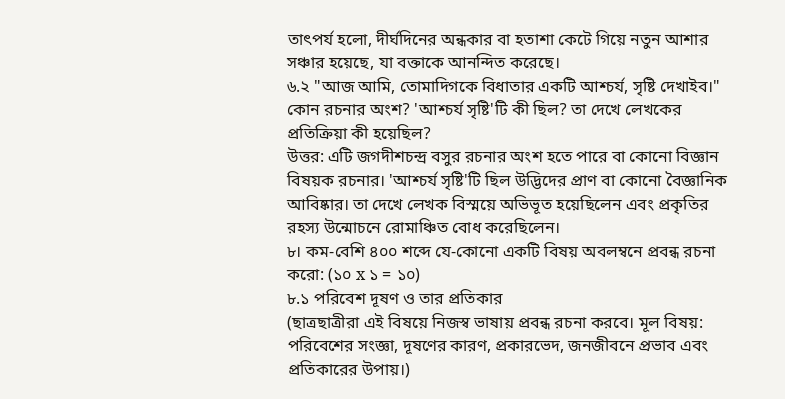তাৎপর্য হলো, দীর্ঘদিনের অন্ধকার বা হতাশা কেটে গিয়ে নতুন আশার সঞ্চার হয়েছে, যা বক্তাকে আনন্দিত করেছে।
৬.২ "আজ আমি, তোমাদিগকে বিধাতার একটি আশ্চর্য, সৃষ্টি দেখাইব।" কোন রচনার অংশ? 'আশ্চর্য সৃষ্টি'টি কী ছিল? তা দেখে লেখকের প্রতিক্রিয়া কী হয়েছিল?
উত্তর: এটি জগদীশচন্দ্র বসুর রচনার অংশ হতে পারে বা কোনো বিজ্ঞান বিষয়ক রচনার। 'আশ্চর্য সৃষ্টি'টি ছিল উদ্ভিদের প্রাণ বা কোনো বৈজ্ঞানিক আবিষ্কার। তা দেখে লেখক বিস্ময়ে অভিভূত হয়েছিলেন এবং প্রকৃতির রহস্য উন্মোচনে রোমাঞ্চিত বোধ করেছিলেন।
৮। কম-বেশি ৪০০ শব্দে যে-কোনো একটি বিষয় অবলম্বনে প্রবন্ধ রচনা করো: (১০ x ১ = ১০)
৮.১ পরিবেশ দূষণ ও তার প্রতিকার
(ছাত্রছাত্রীরা এই বিষয়ে নিজস্ব ভাষায় প্রবন্ধ রচনা করবে। মূল বিষয়: পরিবেশের সংজ্ঞা, দূষণের কারণ, প্রকারভেদ, জনজীবনে প্রভাব এবং প্রতিকারের উপায়।)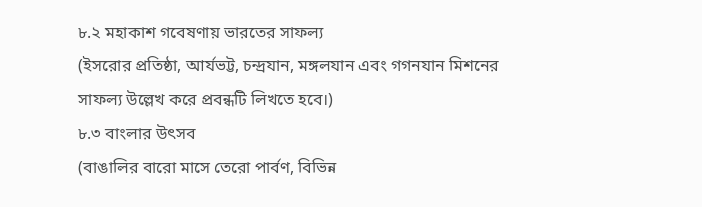৮.২ মহাকাশ গবেষণায় ভারতের সাফল্য
(ইসরোর প্রতিষ্ঠা, আর্যভট্ট, চন্দ্রযান, মঙ্গলযান এবং গগনযান মিশনের সাফল্য উল্লেখ করে প্রবন্ধটি লিখতে হবে।)
৮.৩ বাংলার উৎসব
(বাঙালির বারো মাসে তেরো পার্বণ, বিভিন্ন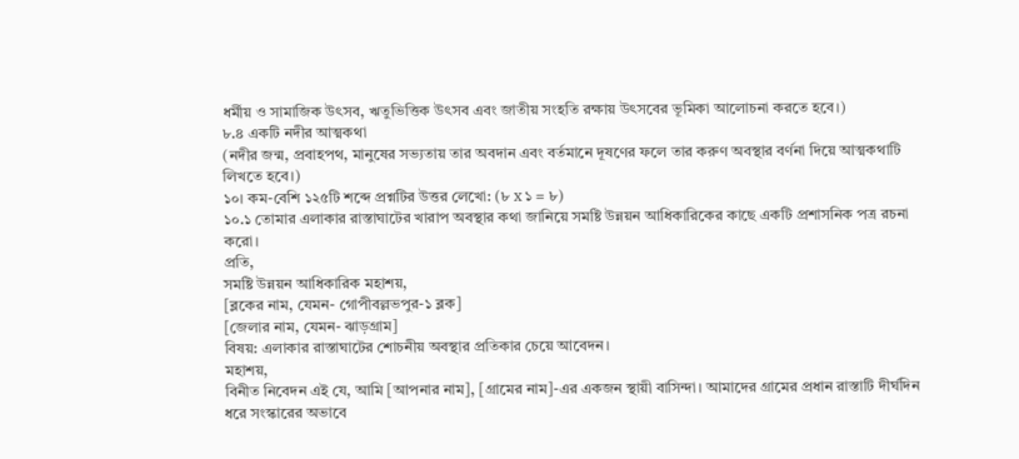ধর্মীয় ও সামাজিক উৎসব, ঋতুভিত্তিক উৎসব এবং জাতীয় সংহতি রক্ষায় উৎসবের ভূমিকা আলোচনা করতে হবে।)
৮.৪ একটি নদীর আত্মকথা
(নদীর জন্ম, প্রবাহপথ, মানুষের সভ্যতায় তার অবদান এবং বর্তমানে দূষণের ফলে তার করুণ অবস্থার বর্ণনা দিয়ে আত্মকথাটি লিখতে হবে।)
১০। কম-বেশি ১২৫টি শব্দে প্রশ্নটির উত্তর লেখো: (৮ x ১ = ৮)
১০.১ তোমার এলাকার রাস্তাঘাটের খারাপ অবস্থার কথা জানিয়ে সমষ্টি উন্নয়ন আধিকারিকের কাছে একটি প্রশাসনিক পত্র রচনা করো।
প্রতি,
সমষ্টি উন্নয়ন আধিকারিক মহাশয়,
[ব্লকের নাম, যেমন- গোপীবল্লভপুর-১ ব্লক]
[জেলার নাম, যেমন- ঝাড়গ্রাম]
বিষয়: এলাকার রাস্তাঘাটের শোচনীয় অবস্থার প্রতিকার চেয়ে আবেদন।
মহাশয়,
বিনীত নিবেদন এই যে, আমি [আপনার নাম], [গ্রামের নাম]-এর একজন স্থায়ী বাসিন্দা। আমাদের গ্রামের প্রধান রাস্তাটি দীর্ঘদিন ধরে সংস্কারের অভাবে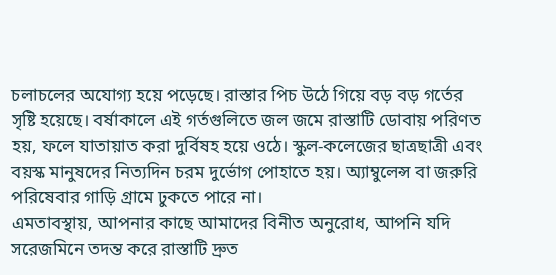চলাচলের অযোগ্য হয়ে পড়েছে। রাস্তার পিচ উঠে গিয়ে বড় বড় গর্তের সৃষ্টি হয়েছে। বর্ষাকালে এই গর্তগুলিতে জল জমে রাস্তাটি ডোবায় পরিণত হয়, ফলে যাতায়াত করা দুর্বিষহ হয়ে ওঠে। স্কুল-কলেজের ছাত্রছাত্রী এবং বয়স্ক মানুষদের নিত্যদিন চরম দুর্ভোগ পোহাতে হয়। অ্যাম্বুলেন্স বা জরুরি পরিষেবার গাড়ি গ্রামে ঢুকতে পারে না।
এমতাবস্থায়, আপনার কাছে আমাদের বিনীত অনুরোধ, আপনি যদি সরেজমিনে তদন্ত করে রাস্তাটি দ্রুত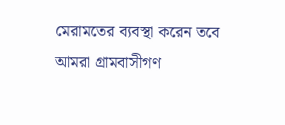মেরামতের ব্যবস্থা করেন তবে আমরা গ্রামবাসীগণ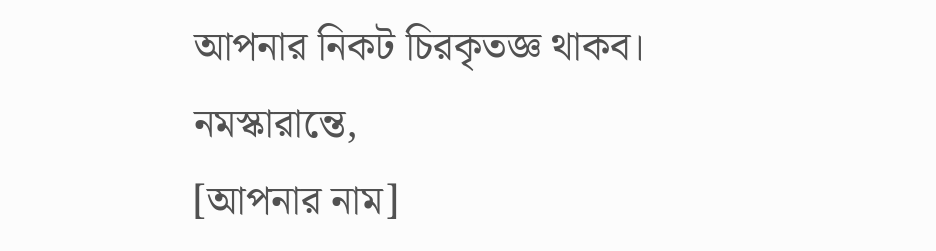আপনার নিকট চিরকৃতজ্ঞ থাকব।
নমস্কারান্তে,
[আপনার নাম]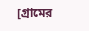[গ্রামের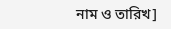নাম ও তারিখ]